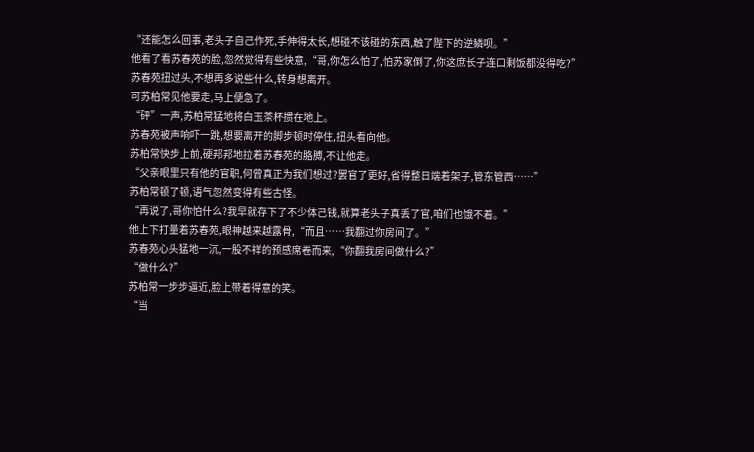“还能怎么回事,老头子自己作死,手伸得太长,想碰不该碰的东西,触了陛下的逆鳞呗。”
他看了看苏春苑的脸,忽然觉得有些快意,“哥,你怎么怕了,怕苏家倒了,你这庶长子连口剩饭都没得吃?”
苏春苑扭过头,不想再多说些什么,转身想离开。
可苏柏常见他要走,马上便急了。
“砰”一声,苏柏常猛地将白玉茶杯掼在地上。
苏春苑被声响吓一跳,想要离开的脚步顿时停住,扭头看向他。
苏柏常快步上前,硬邦邦地拉着苏春苑的胳膊,不让他走。
“父亲眼里只有他的官职,何曾真正为我们想过?罢官了更好,省得整日端着架子,管东管西……”
苏柏常顿了顿,语气忽然变得有些古怪。
“再说了,哥你怕什么?我早就存下了不少体己钱,就算老头子真丢了官,咱们也饿不着。”
他上下打量着苏春苑,眼神越来越露骨,“而且……我翻过你房间了。”
苏春苑心头猛地一沉,一股不祥的预感席卷而来,“你翻我房间做什么?”
“做什么?”
苏柏常一步步逼近,脸上带着得意的笑。
“当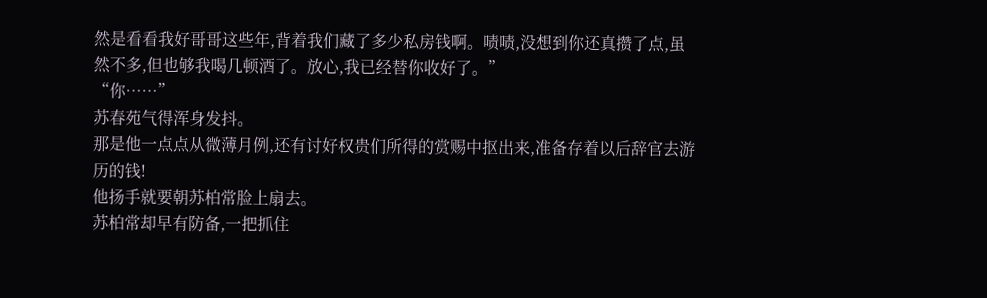然是看看我好哥哥这些年,背着我们藏了多少私房钱啊。啧啧,没想到你还真攒了点,虽然不多,但也够我喝几顿酒了。放心,我已经替你收好了。”
“你……”
苏春苑气得浑身发抖。
那是他一点点从微薄月例,还有讨好权贵们所得的赏赐中抠出来,准备存着以后辞官去游历的钱!
他扬手就要朝苏柏常脸上扇去。
苏柏常却早有防备,一把抓住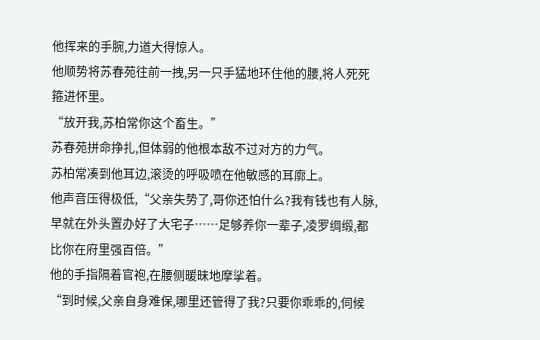他挥来的手腕,力道大得惊人。
他顺势将苏春苑往前一拽,另一只手猛地环住他的腰,将人死死箍进怀里。
“放开我,苏柏常你这个畜生。”
苏春苑拼命挣扎,但体弱的他根本敌不过对方的力气。
苏柏常凑到他耳边,滚烫的呼吸喷在他敏感的耳廓上。
他声音压得极低,“父亲失势了,哥你还怕什么?我有钱也有人脉,早就在外头置办好了大宅子……足够养你一辈子,凌罗绸缎,都比你在府里强百倍。”
他的手指隔着官袍,在腰侧暖昧地摩挲着。
“到时候,父亲自身难保,哪里还管得了我?只要你乖乖的,伺候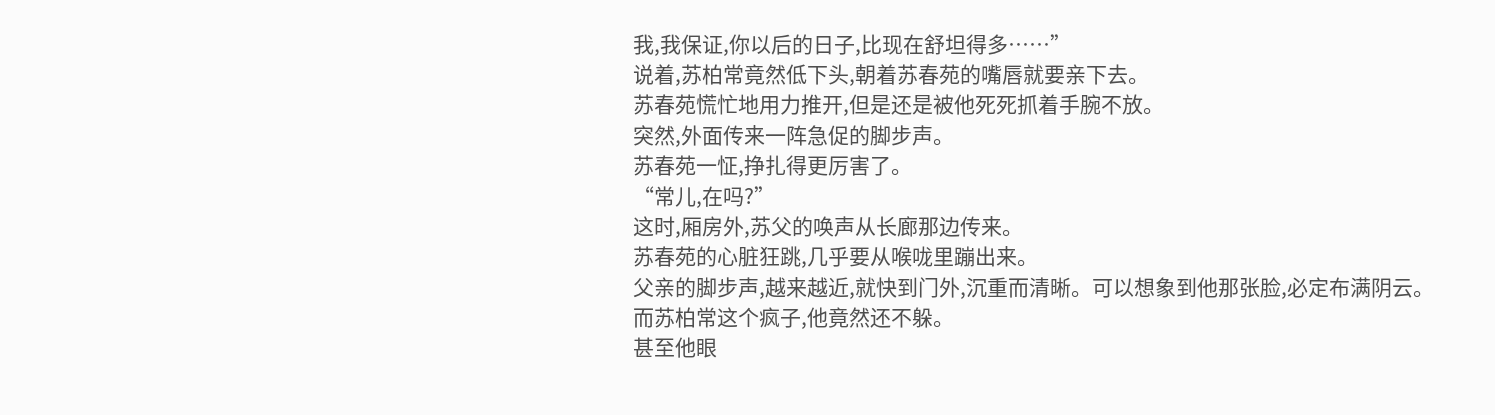我,我保证,你以后的日子,比现在舒坦得多……”
说着,苏柏常竟然低下头,朝着苏春苑的嘴唇就要亲下去。
苏春苑慌忙地用力推开,但是还是被他死死抓着手腕不放。
突然,外面传来一阵急促的脚步声。
苏春苑一怔,挣扎得更厉害了。
“常儿,在吗?”
这时,厢房外,苏父的唤声从长廊那边传来。
苏春苑的心脏狂跳,几乎要从喉咙里蹦出来。
父亲的脚步声,越来越近,就快到门外,沉重而清晰。可以想象到他那张脸,必定布满阴云。
而苏柏常这个疯子,他竟然还不躲。
甚至他眼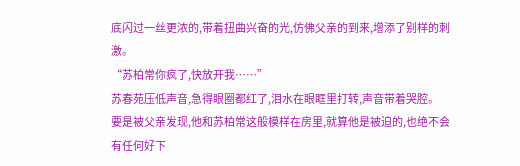底闪过一丝更浓的,带着扭曲兴奋的光,仿佛父亲的到来,增添了别样的刺激。
“苏柏常你疯了,快放开我……”
苏春苑压低声音,急得眼圈都红了,泪水在眼眶里打转,声音带着哭腔。
要是被父亲发现,他和苏柏常这般模样在房里,就算他是被迫的,也绝不会有任何好下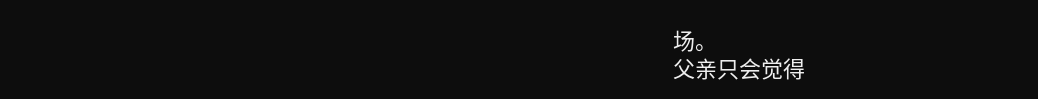场。
父亲只会觉得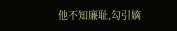他不知廉耻,勾引嫡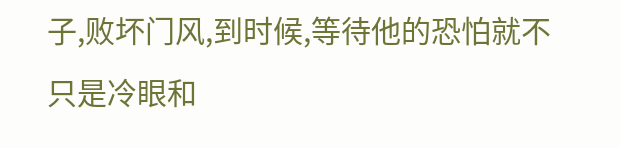子,败坏门风,到时候,等待他的恐怕就不只是冷眼和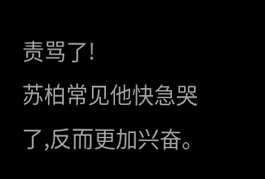责骂了!
苏柏常见他快急哭了,反而更加兴奋。